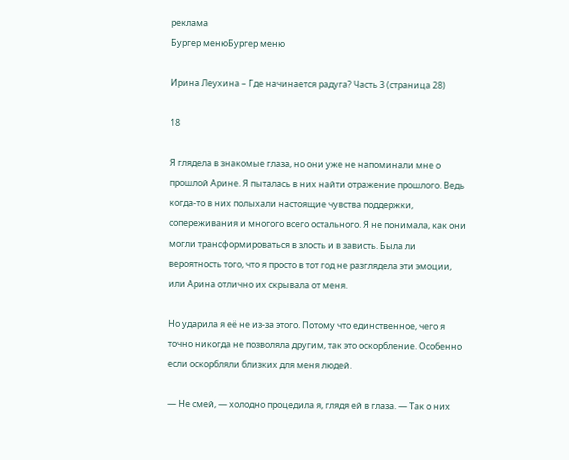реклама
Бургер менюБургер меню

Ирина Леухина – Где начинается радуга? Часть 3 (страница 28)

18

Я глядела в знакомые глаза, но они уже не напоминали мне о прошлой Арине. Я пыталась в них найти отражение прошлого. Ведь когда-то в них полыхали настоящие чувства поддержки, сопереживания и многого всего остального. Я не понимала, как они могли трансформироваться в злость и в зависть. Была ли вероятность того, что я просто в тот год не разглядела эти эмоции, или Арина отлично их скрывала от меня.

Но ударила я её не из-за этого. Потому что единственное, чего я точно никогда не позволяла другим, так это оскорбление. Особенно если оскорбляли близких для меня людей.

— Не смей, — холодно процедила я, глядя ей в глаза. — Так о них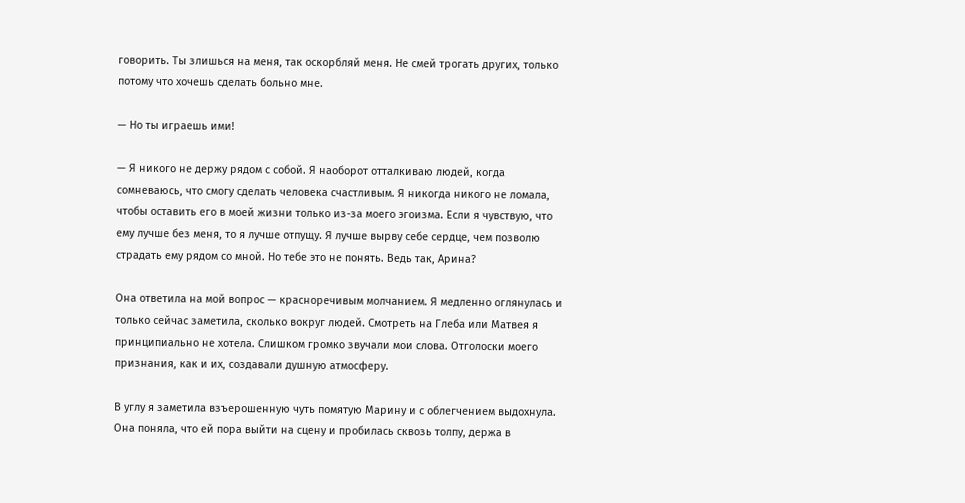говорить. Ты злишься на меня, так оскорбляй меня. Не смей трогать других, только потому что хочешь сделать больно мне.

— Но ты играешь ими!

— Я никого не держу рядом с собой. Я наоборот отталкиваю людей, когда сомневаюсь, что смогу сделать человека счастливым. Я никогда никого не ломала, чтобы оставить его в моей жизни только из-за моего эгоизма. Если я чувствую, что ему лучше без меня, то я лучше отпущу. Я лучше вырву себе сердце, чем позволю страдать ему рядом со мной. Но тебе это не понять. Ведь так, Арина?

Она ответила на мой вопрос — красноречивым молчанием. Я медленно оглянулась и только сейчас заметила, сколько вокруг людей. Смотреть на Глеба или Матвея я принципиально не хотела. Слишком громко звучали мои слова. Отголоски моего признания, как и их, создавали душную атмосферу.

В углу я заметила взъерошенную чуть помятую Марину и с облегчением выдохнула. Она поняла, что ей пора выйти на сцену и пробилась сквозь толпу, держа в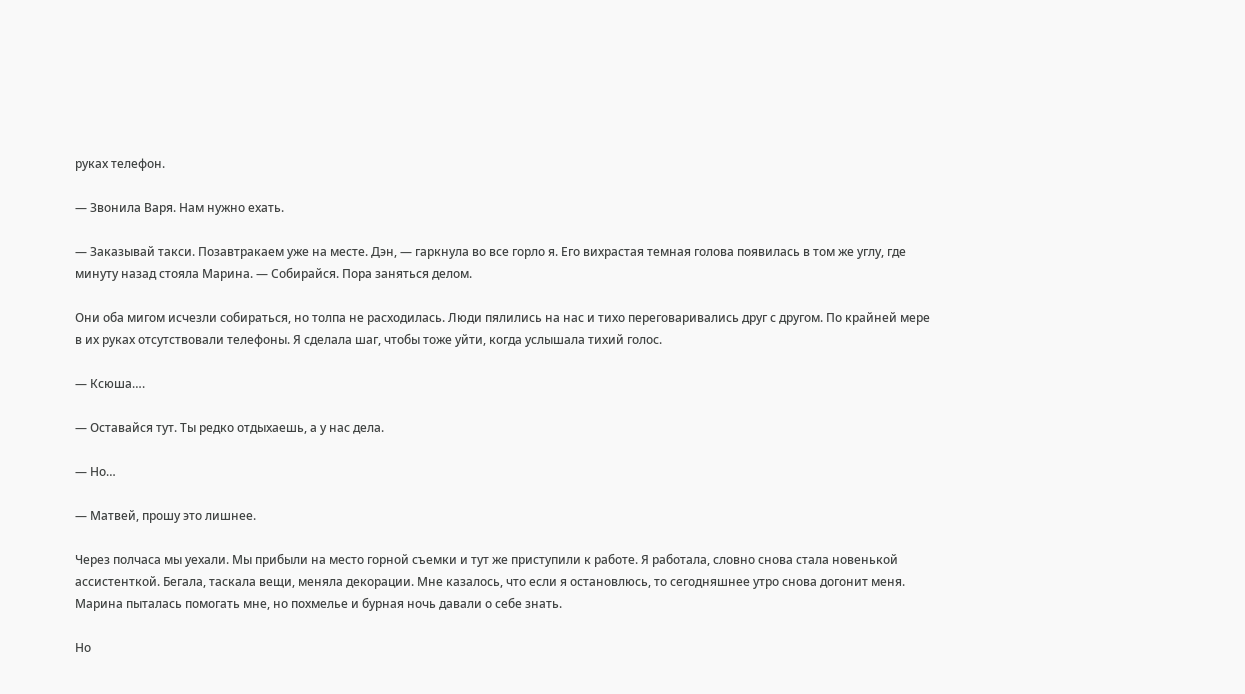руках телефон.

— Звонила Варя. Нам нужно ехать.

— Заказывай такси. Позавтракаем уже на месте. Дэн, — гаркнула во все горло я. Его вихрастая темная голова появилась в том же углу, где минуту назад стояла Марина. — Собирайся. Пора заняться делом.

Они оба мигом исчезли собираться, но толпа не расходилась. Люди пялились на нас и тихо переговаривались друг с другом. По крайней мере в их руках отсутствовали телефоны. Я сделала шаг, чтобы тоже уйти, когда услышала тихий голос.

— Ксюша….

— Оставайся тут. Ты редко отдыхаешь, а у нас дела.

— Но…

— Матвей, прошу это лишнее.

Через полчаса мы уехали. Мы прибыли на место горной съемки и тут же приступили к работе. Я работала, словно снова стала новенькой ассистенткой. Бегала, таскала вещи, меняла декорации. Мне казалось, что если я остановлюсь, то сегодняшнее утро снова догонит меня. Марина пыталась помогать мне, но похмелье и бурная ночь давали о себе знать.

Но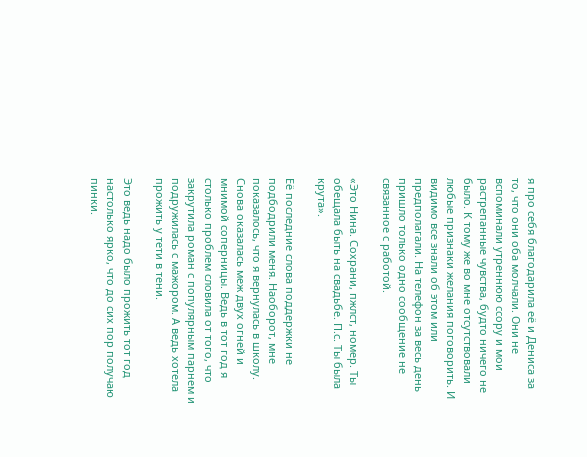я про себя благодарила её и Дениса за то, что они оба молчали. Они не вспоминали утреннюю ссору и мои растрепанные чувства, будто ничего не было. К тому же во мне отсутствовали любые признаки желания поговорить. И видимо все знали об этом или предполагали. На телефон за весь день пришло только одно сообщение не связанное с работой.

«Это Нина. Сохрани, пжлст, номер. Ты обещала быть на свадьбе. П.с. Ты была крута».

Её последние слова поддержки не подбодрили меня. Наоборот, мне показалось, что я вернулась в школу. Снова оказалась меж двух огней и мнимой соперницы. Ведь в тот год я столько проблем словила от того, что закрутила роман с популярным парнем и подружилась с мажором. А ведь хотела прожить у тети в тени.

Это ведь надо было прожить тот год настолько ярко, что до сих пор получаю пинки.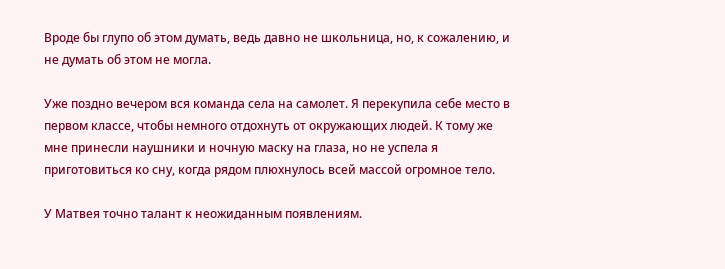Вроде бы глупо об этом думать, ведь давно не школьница, но, к сожалению, и не думать об этом не могла.

Уже поздно вечером вся команда села на самолет. Я перекупила себе место в первом классе, чтобы немного отдохнуть от окружающих людей. К тому же мне принесли наушники и ночную маску на глаза, но не успела я приготовиться ко сну, когда рядом плюхнулось всей массой огромное тело.

У Матвея точно талант к неожиданным появлениям.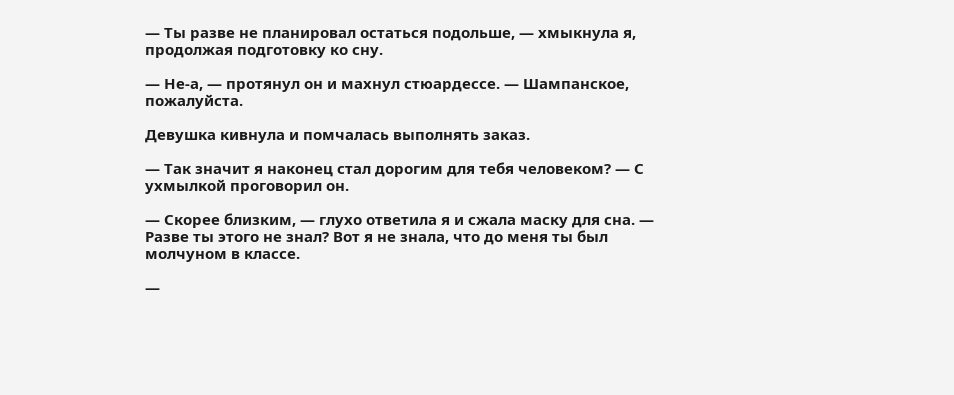— Ты разве не планировал остаться подольше, — хмыкнула я, продолжая подготовку ко сну.

— Не-а, — протянул он и махнул стюардессе. — Шампанское, пожалуйста.

Девушка кивнула и помчалась выполнять заказ.

— Так значит я наконец стал дорогим для тебя человеком? — С ухмылкой проговорил он.

— Скорее близким, — глухо ответила я и сжала маску для сна. — Разве ты этого не знал? Вот я не знала, что до меня ты был молчуном в классе.

—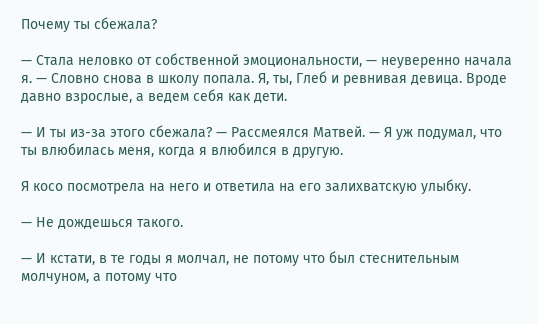Почему ты сбежала?

— Стала неловко от собственной эмоциональности, — неуверенно начала я. — Словно снова в школу попала. Я, ты, Глеб и ревнивая девица. Вроде давно взрослые, а ведем себя как дети.

— И ты из-за этого сбежала? — Рассмеялся Матвей. — Я уж подумал, что ты влюбилась меня, когда я влюбился в другую.

Я косо посмотрела на него и ответила на его залихватскую улыбку.

— Не дождешься такого.

— И кстати, в те годы я молчал, не потому что был стеснительным молчуном, а потому что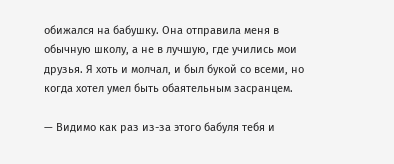обижался на бабушку. Она отправила меня в обычную школу, а не в лучшую, где учились мои друзья. Я хоть и молчал, и был букой со всеми, но когда хотел умел быть обаятельным засранцем.

— Видимо как раз из-за этого бабуля тебя и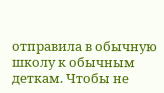отправила в обычную школу к обычным деткам. Чтобы не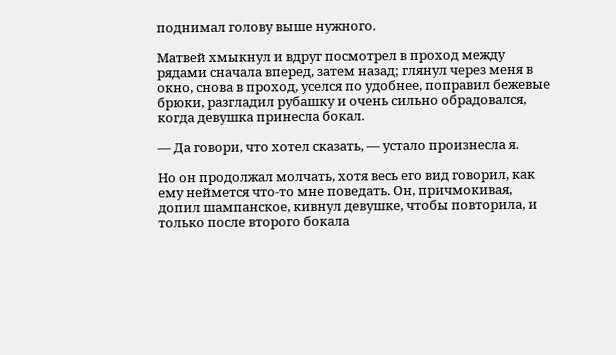поднимал голову выше нужного.

Матвей хмыкнул и вдруг посмотрел в проход между рядами сначала вперед, затем назад; глянул через меня в окно, снова в проход, уселся по удобнее, поправил бежевые брюки, разгладил рубашку и очень сильно обрадовался, когда девушка принесла бокал.

— Да говори, что хотел сказать, — устало произнесла я.

Но он продолжал молчать, хотя весь его вид говорил, как ему неймется что-то мне поведать. Он, причмокивая, допил шампанское, кивнул девушке, чтобы повторила, и только после второго бокала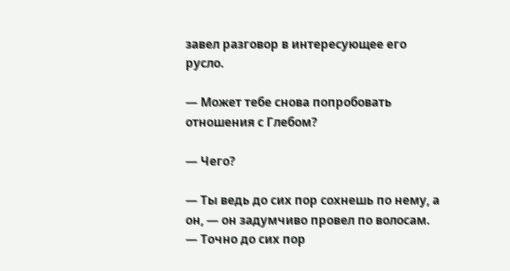завел разговор в интересующее его русло.

— Может тебе снова попробовать отношения с Глебом?

— Чего?

— Ты ведь до сих пор сохнешь по нему, а он, — он задумчиво провел по волосам. — Точно до сих пор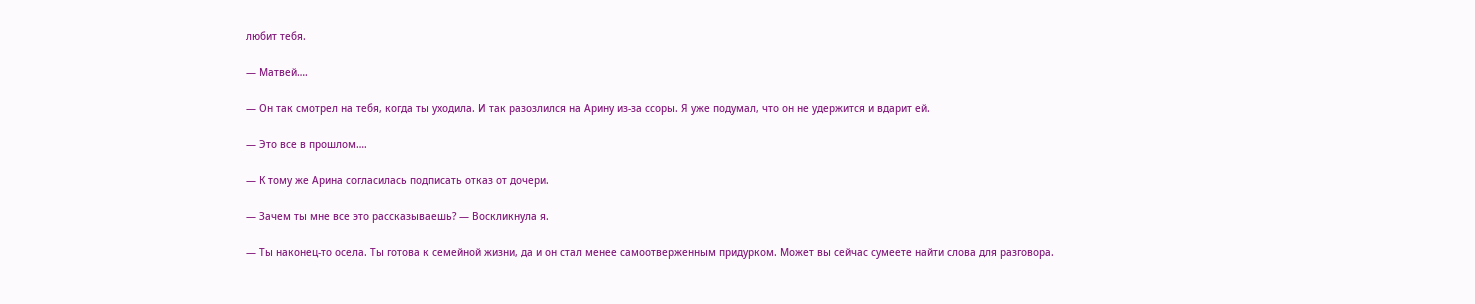любит тебя.

— Матвей….

— Он так смотрел на тебя, когда ты уходила. И так разозлился на Арину из-за ссоры. Я уже подумал, что он не удержится и вдарит ей.

— Это все в прошлом….

— К тому же Арина согласилась подписать отказ от дочери.

— Зачем ты мне все это рассказываешь? — Воскликнула я.

— Ты наконец-то осела. Ты готова к семейной жизни, да и он стал менее самоотверженным придурком. Может вы сейчас сумеете найти слова для разговора.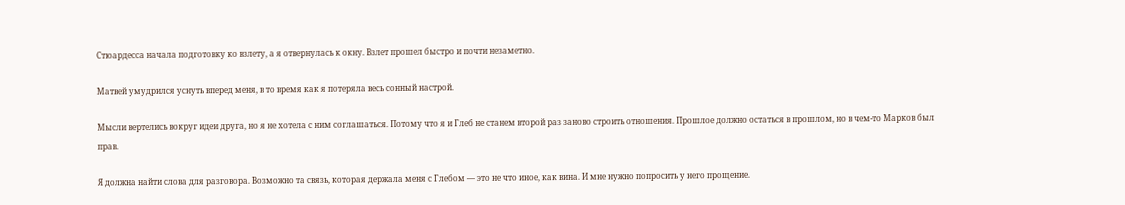Стюардесса начала подготовку ко взлету, а я отвернулась к окну. Взлет прошел быстро и почти незаметно.

Матвей умудрился уснуть вперед меня, в то время как я потеряла весь сонный настрой.

Мысли вертелись вокруг идеи друга, но я не хотела с ним соглашаться. Потому что я и Глеб не станем второй раз заново строить отношения. Прошлое должно остаться в прошлом, но в чем-то Марков был прав.

Я должна найти слова для разговора. Возможно та связь, которая держала меня с Глебом — это не что иное, как вина. И мне нужно попросить у него прощение.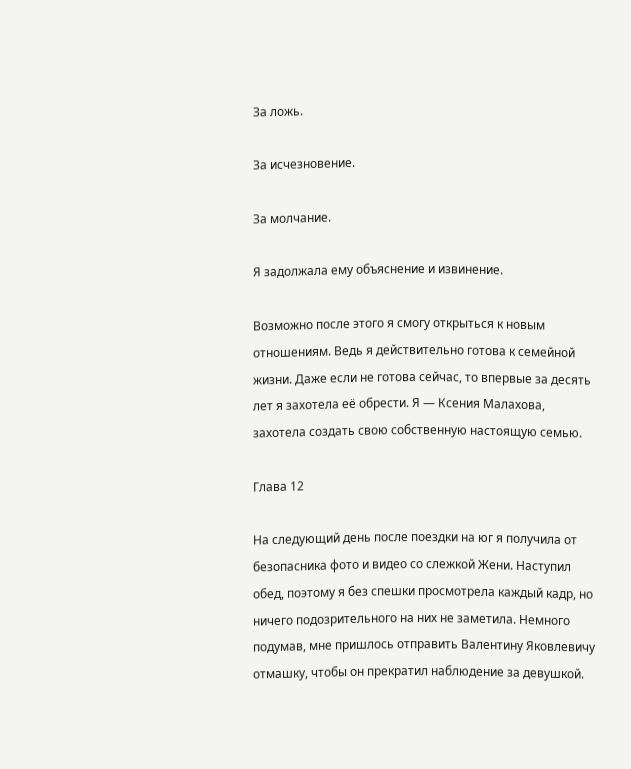За ложь.

За исчезновение.

За молчание.

Я задолжала ему объяснение и извинение.

Возможно после этого я смогу открыться к новым отношениям. Ведь я действительно готова к семейной жизни. Даже если не готова сейчас, то впервые за десять лет я захотела её обрести. Я — Ксения Малахова, захотела создать свою собственную настоящую семью.

Глава 12

На следующий день после поездки на юг я получила от безопасника фото и видео со слежкой Жени. Наступил обед, поэтому я без спешки просмотрела каждый кадр, но ничего подозрительного на них не заметила. Немного подумав, мне пришлось отправить Валентину Яковлевичу отмашку, чтобы он прекратил наблюдение за девушкой.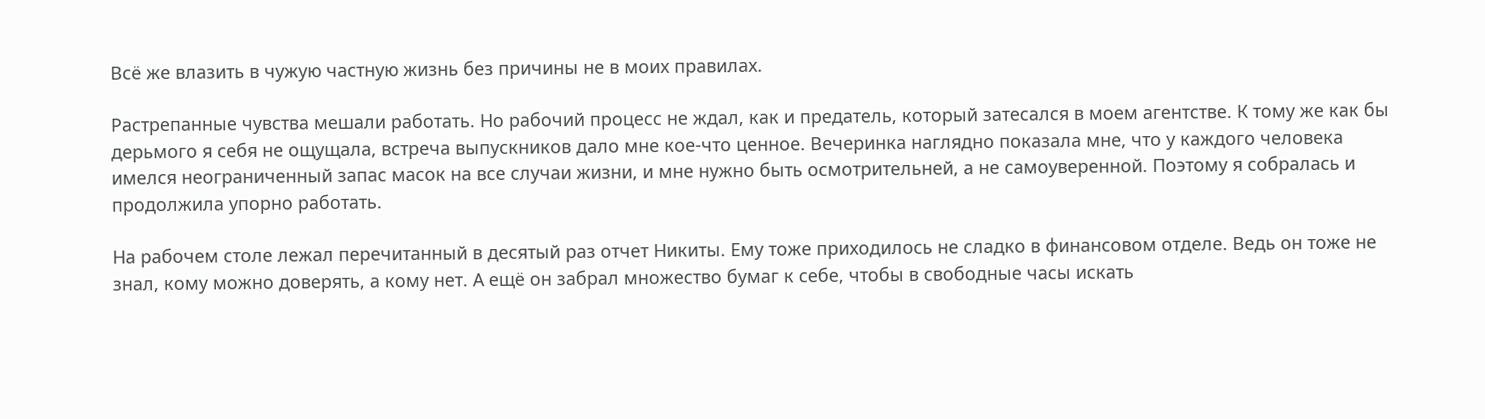Всё же влазить в чужую частную жизнь без причины не в моих правилах.

Растрепанные чувства мешали работать. Но рабочий процесс не ждал, как и предатель, который затесался в моем агентстве. К тому же как бы дерьмого я себя не ощущала, встреча выпускников дало мне кое-что ценное. Вечеринка наглядно показала мне, что у каждого человека имелся неограниченный запас масок на все случаи жизни, и мне нужно быть осмотрительней, а не самоуверенной. Поэтому я собралась и продолжила упорно работать.

На рабочем столе лежал перечитанный в десятый раз отчет Никиты. Ему тоже приходилось не сладко в финансовом отделе. Ведь он тоже не знал, кому можно доверять, а кому нет. А ещё он забрал множество бумаг к себе, чтобы в свободные часы искать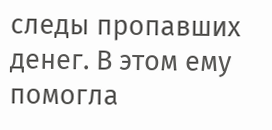следы пропавших денег. В этом ему помогла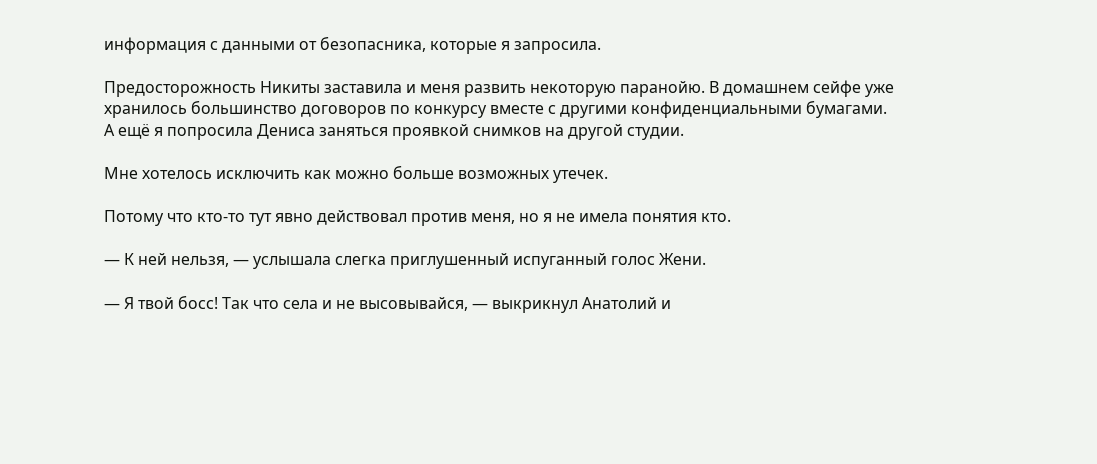информация с данными от безопасника, которые я запросила.

Предосторожность Никиты заставила и меня развить некоторую паранойю. В домашнем сейфе уже хранилось большинство договоров по конкурсу вместе с другими конфиденциальными бумагами. А ещё я попросила Дениса заняться проявкой снимков на другой студии.

Мне хотелось исключить как можно больше возможных утечек.

Потому что кто-то тут явно действовал против меня, но я не имела понятия кто.

— К ней нельзя, — услышала слегка приглушенный испуганный голос Жени.

— Я твой босс! Так что села и не высовывайся, — выкрикнул Анатолий и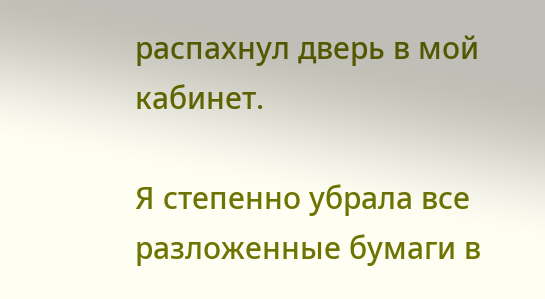распахнул дверь в мой кабинет.

Я степенно убрала все разложенные бумаги в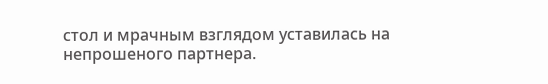стол и мрачным взглядом уставилась на непрошеного партнера.